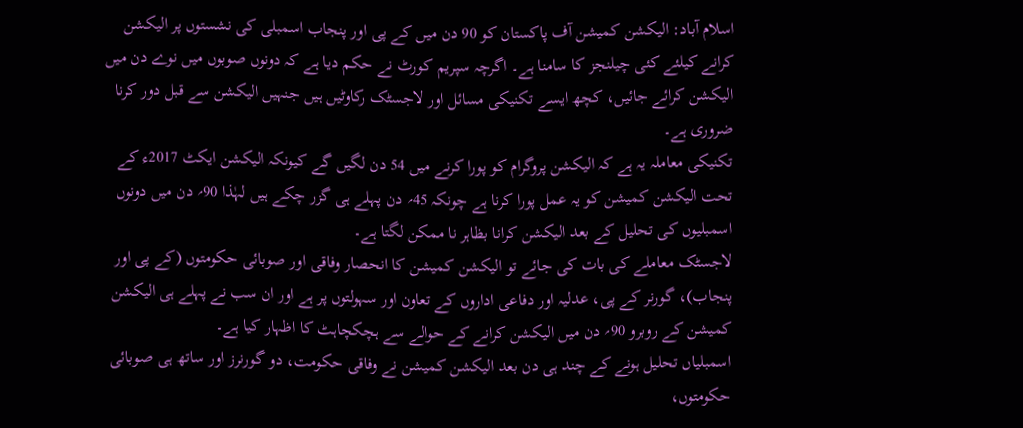اسلام آباد: الیکشن کمیشن آف پاکستان کو 90 دن میں کے پی اور پنجاب اسمبلی کی نشستوں پر الیکشن کرانے کیلئے کئی چیلنجز کا سامنا ہے۔ اگرچہ سپریم کورٹ نے حکم دیا ہے کہ دونوں صوبوں میں نوے دن میں الیکشن کرائے جائیں، کچھ ایسے تکنیکی مسائل اور لاجسٹک رکاوٹیں ہیں جنہیں الیکشن سے قبل دور کرنا ضروری ہے۔
تکنیکی معاملہ یہ ہے کہ الیکشن پروگرام کو پورا کرنے میں 54 دن لگیں گے کیونکہ الیکشن ایکٹ 2017ء کے تحت الیکشن کمیشن کو یہ عمل پورا کرنا ہے چونکہ 45؍ دن پہلے ہی گزر چکے ہیں لہٰذا 90؍ دن میں دونوں اسمبلیوں کی تحلیل کے بعد الیکشن کرانا بظاہر نا ممکن لگتا ہے۔
لاجسٹک معاملے کی بات کی جائے تو الیکشن کمیشن کا انحصار وفاقی اور صوبائی حکومتوں (کے پی اور پنجاب)، گورنر کے پی، عدلیہ اور دفاعی اداروں کے تعاون اور سہولتوں پر ہے اور ان سب نے پہلے ہی الیکشن کمیشن کے روبرو 90؍ دن میں الیکشن کرانے کے حوالے سے ہچکچاہٹ کا اظہار کیا ہے۔
اسمبلیاں تحلیل ہونے کے چند ہی دن بعد الیکشن کمیشن نے وفاقی حکومت، دو گورنرز اور ساتھ ہی صوبائی حکومتوں،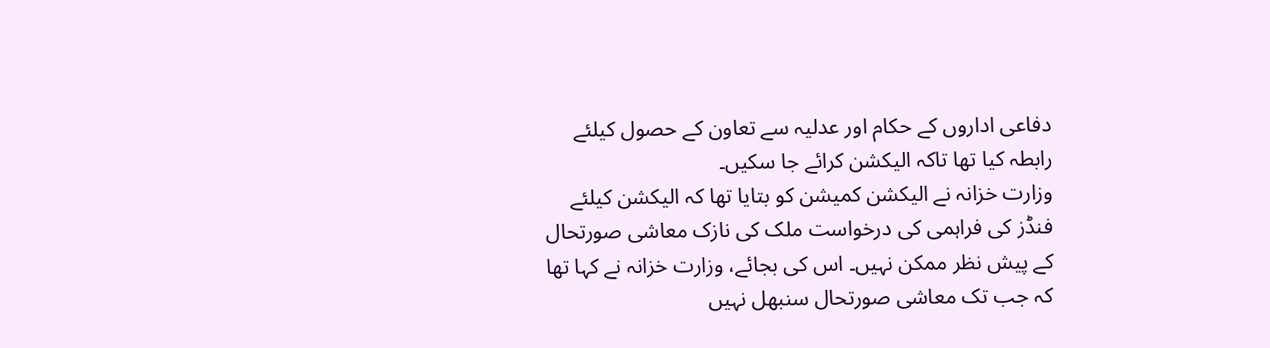دفاعی اداروں کے حکام اور عدلیہ سے تعاون کے حصول کیلئے رابطہ کیا تھا تاکہ الیکشن کرائے جا سکیں۔
وزارت خزانہ نے الیکشن کمیشن کو بتایا تھا کہ الیکشن کیلئے فنڈز کی فراہمی کی درخواست ملک کی نازک معاشی صورتحال کے پیش نظر ممکن نہیں۔ اس کی بجائے، وزارت خزانہ نے کہا تھا کہ جب تک معاشی صورتحال سنبھل نہیں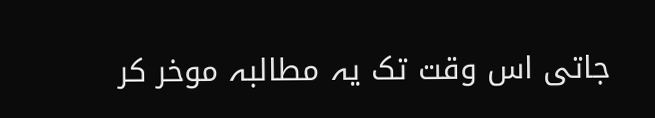جاتی اس وقت تک یہ مطالبہ موخر کر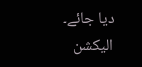دیا جائے۔
الیکشن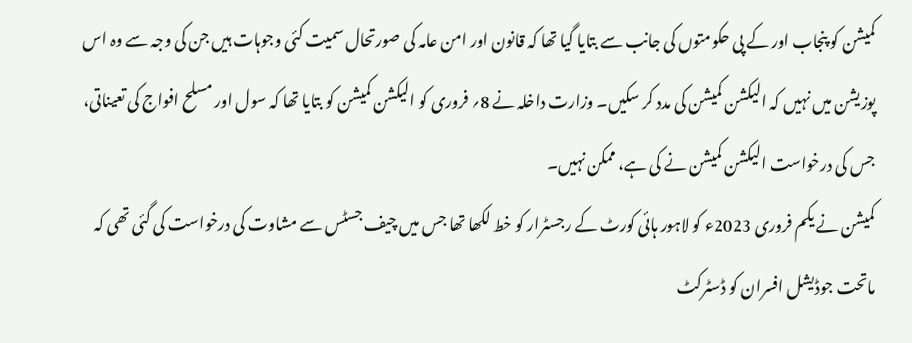کمیشن کو پنجاب اور کے پی حکومتوں کی جانب سے بتایا گیا تھا کہ قانون اور امن عامہ کی صورتحال سمیت کئی وجوہات ہیں جن کی وجہ سے وہ اس پوزیشن میں نہیں کہ الیکشن کمیشن کی مدد کر سکیں۔ وزارت داخلہ نے 8؍ فروری کو الیکشن کمیشن کو بتایا تھا کہ سول اور مسلح افواج کی تعیناتی، جس کی درخواست الیکشن کمیشن نے کی ہے، ممکن نہیں۔
کمیشن نے یکم فروری 2023ء کو لاہور ہائی کورٹ کے رجسٹرار کو خط لکھا تھا جس میں چیف جسٹس سے مشاوت کی درخواست کی گئی تھی کہ ماتحت جوڈیشل افسران کو ڈسٹرکٹ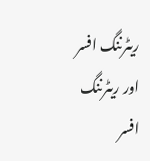ریٹرننگ افسر اور ریٹرننگ افسر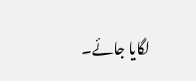لگایا جائے۔